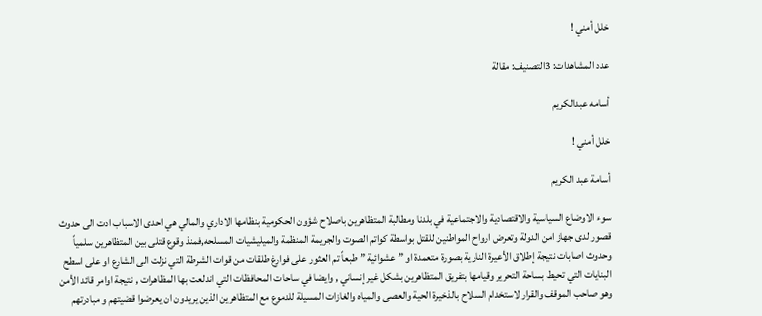خلل أمني !

عدد المشاهدات: 3التصنيف: مقالة

أسامه عبدالكريم

خلل أمني !

أسامة عبد الكريم

سوء الاوضاع السياسية والاقتصادية والاجتماعية في بلدنا ومطالبة المتظاهرين باصلاح شؤون الحكومية بنظامها الاداري والمالي هي احدى الاسباب ادت الى حدوث قصور لدى جهاز امن الدولة وتعرض ارواح المواطنين للقتل بواسطة كواتم الصوت والجريمة المنظمة والميليشيات المسلحه,فمنذ وقوع قتلى بين المتظاهرين سلمياً وحدوث اصابات نتيجة إطلاق الأعيرة النارية بصورة متعمدة او ” عشوائية ” طبعاً تم العثور على فوارغ طلقات من قوات الشرطة التي نزلت الى الشارع او على اسطح البنايات التي تحيط بساحة التحرير وقيامها بتفريق المتظاهرين بشكل غير إنساني , وايضا في ساحات المحافظات التي اندلعت بها المظاهرات , نتيجة اوامر قائد الأمن وهو صاحب الموقف والقرار لاستخدام السلاح بالذخيرة الحية والعصى والمياه والغازات المسيلة للدموع مع المتظاهرين الذين يريدون ان يعرضوا قضيتهم و مبادرتهم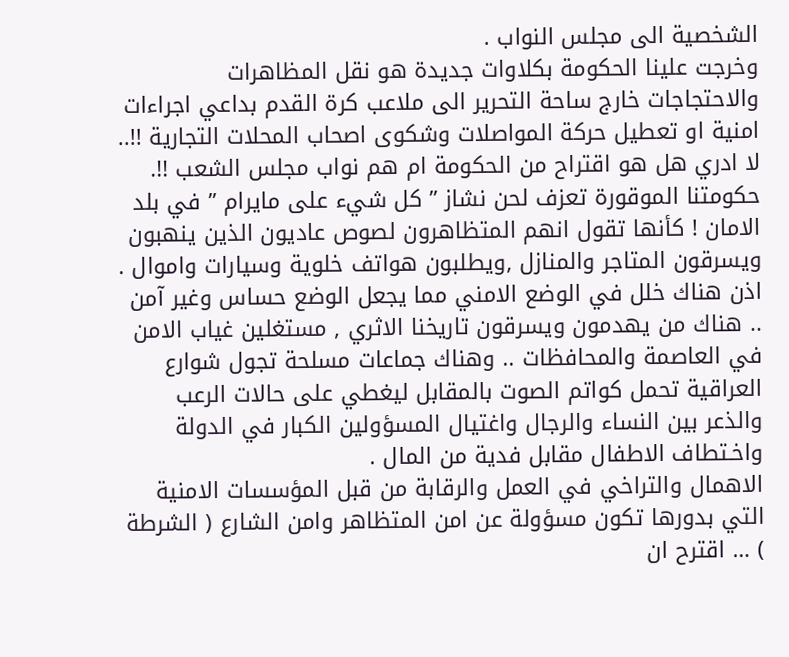الشخصية الى مجلس النواب .
وخرجت علينا الحكومة بكلاوات جديدة هو نقل المظاهرات والاحتجاجات خارج ساحة التحرير الى ملاعب كرة القدم بداعي اجراءات امنية او تعطيل حركة المواصلات وشكوى اصحاب المحلات التجارية !!.. لا ادري هل هو اقتراح من الحكومة ام هم نواب مجلس الشعب !!.
حكومتنا الموقورة تعزف لحن نشاز ” كل شيء على مايرام ” في بلد الامان ! كأنها تقول انهم المتظاهرون لصوص عاديون الذين ينهبون ويسرقون المتاجر والمنازل ,ويطلبون هواتف خلوية وسيارات واموال .
اذن هناك خلل في الوضع الامني مما يجعل الوضع حساس وغير آمن .. هناك من يهدمون ويسرقون تاريخنا الاثري , مستغلين غياب الامن في العاصمة والمحافظات .. وهناك جماعات مسلحة تجول شوارع العراقية تحمل كواتم الصوت بالمقابل ليغطي على حالات الرعب والذعر بين النساء والرجال واغتيال المسؤولين الكبار في الدولة واخـتطاف الاطفال مقابل فدية من المال .
الاهمال والتراخي في العمل والرقابة من قبل المؤسسات الامنية التي بدورها تكون مسؤولة عن امن المتظاهر وامن الشارع ( الشرطة ) … اقترح ان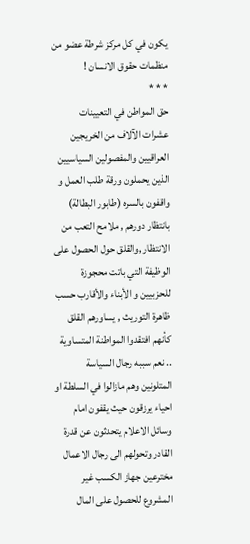يكون في كل مركز شرطة عضو من منظمات حقوق الانسان !
* * *
حق المواطن في التعيينات
عشرات الآلاف من الخريجين العراقيين والمفصولين السياسيين الذين يحملون ورقة طلب العمل و واقفون بالسره (طابور البطالة) بانتظار دورهم , ملامح التعب من الانتظار ,والقلق حول الحصول على الوظيفة التي باتت محجوزة للحزبيين و الأبناء والأقارب حسب ظاهرة التوريث , يساورهم القلق كأنهم افتقدوا المواطنة المتساوية .. نعم سببه رجال السياسة المتلونين وهم مازالوا في السلطة او احياء يرزقون حيث يقفون امام وسائل الاعلام يتحدثون عن قدرة القادر وتحولهم الى رجال الاعمال مخترعين جهاز الكسب غير المشروع للحصول على المال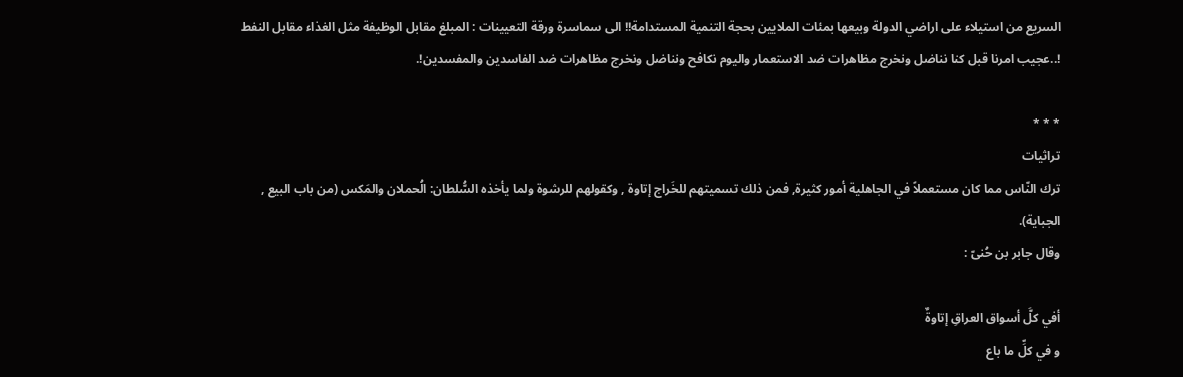السريع من استيلاء على اراضي الدولة وبيعها بمئات الملايين بحجة التنمية المستدامة!! الى سماسرة ورقة التعيينات : المبلغ مقابل الوظيفة مثل الغذاء مقابل النفط !..عجيب امرنا قبل كنا نناضل ونخرج مظاهرات ضد الاستعمار واليوم نكافح ونناضل ونخرج مظاهرات ضد الفاسدين والمفسدين!.

* * *
تراثيات
ترك النّاس مما كان مستعملاً في الجاهلية أمور كثيرة, فمن ذلك تسميتهم للخَراج إتاوة , وكقولهم للرشوة ولما يأخذه السُّلطان: الُحملان والمَكس (من باب البيع , الجباية).
وقال جابر بن حُنىّ :

أفي كلَّ أسواق العراقِ إتاوةٌ
و في كلِّ ما باع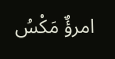امرؤٌ مَكْسُ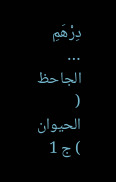دِرْهَمِ
… الجاحظ ( الحيوان ) ج 1